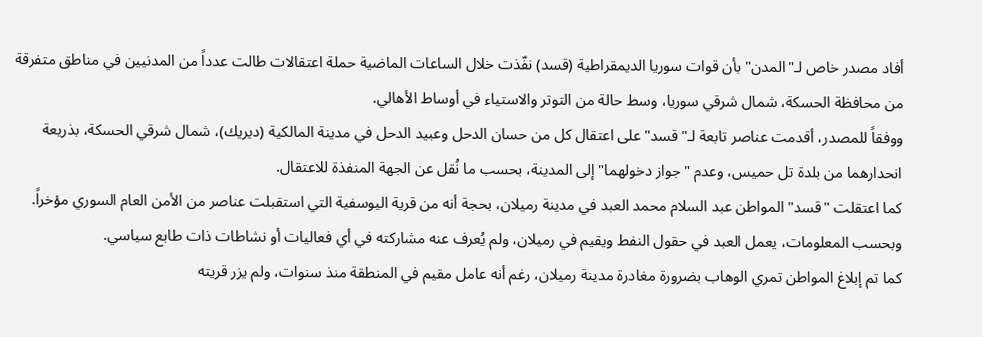أفاد مصدر خاص لـ"المدن" بأن قوات سوريا الديمقراطية (قسد) نفّذت خلال الساعات الماضية حملة اعتقالات طالت عدداً من المدنيين في مناطق متفرقة من محافظة الحسكة، شمال شرقي سوريا، وسط حالة من التوتر والاستياء في أوساط الأهالي.
ووفقاً للمصدر، أقدمت عناصر تابعة لـ"قسد" على اعتقال كل من حسان الدحل وعبيد الدحل في مدينة المالكية (ديريك)، شمال شرقي الحسكة، بذريعة انحدارهما من بلدة تل حميس، وعدم "جواز دخولهما" إلى المدينة، بحسب ما نُقل عن الجهة المنفذة للاعتقال.
كما اعتقلت "قسد" المواطن عبد السلام محمد العبد في مدينة رميلان، بحجة أنه من قرية اليوسفية التي استقبلت عناصر من الأمن العام السوري مؤخراً. وبحسب المعلومات، يعمل العبد في حقول النفط ويقيم في رميلان، ولم يُعرف عنه مشاركته في أي فعاليات أو نشاطات ذات طابع سياسي.
كما تم إبلاغ المواطن تمري الوهاب بضرورة مغادرة مدينة رميلان، رغم أنه عامل مقيم في المنطقة منذ سنوات، ولم يزر قريته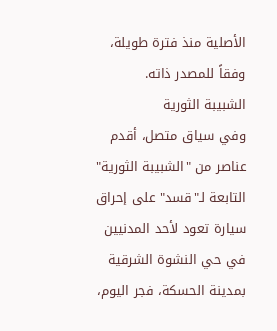الأصلية منذ فترة طويلة، وفقاً للمصدر ذاته.
الشبيبة الثورية
وفي سياق متصل، أقدم عناصر من "الشبيبة الثورية" التابعة لـ"قسد" على إحراق سيارة تعود لأحد المدنيين في حي النشوة الشرقية بمدينة الحسكة، فجر اليوم،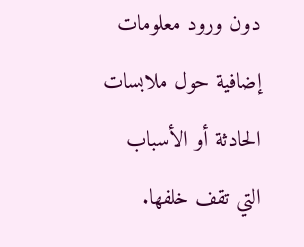دون ورود معلومات إضافية حول ملابسات الحادثة أو الأسباب التي تقف خلفها.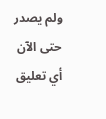ولم يصدر حتى الآن أي تعليق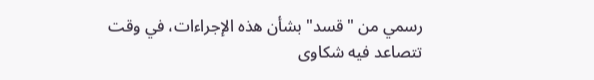رسمي من "قسد" بشأن هذه الإجراءات، في وقت تتصاعد فيه شكاوى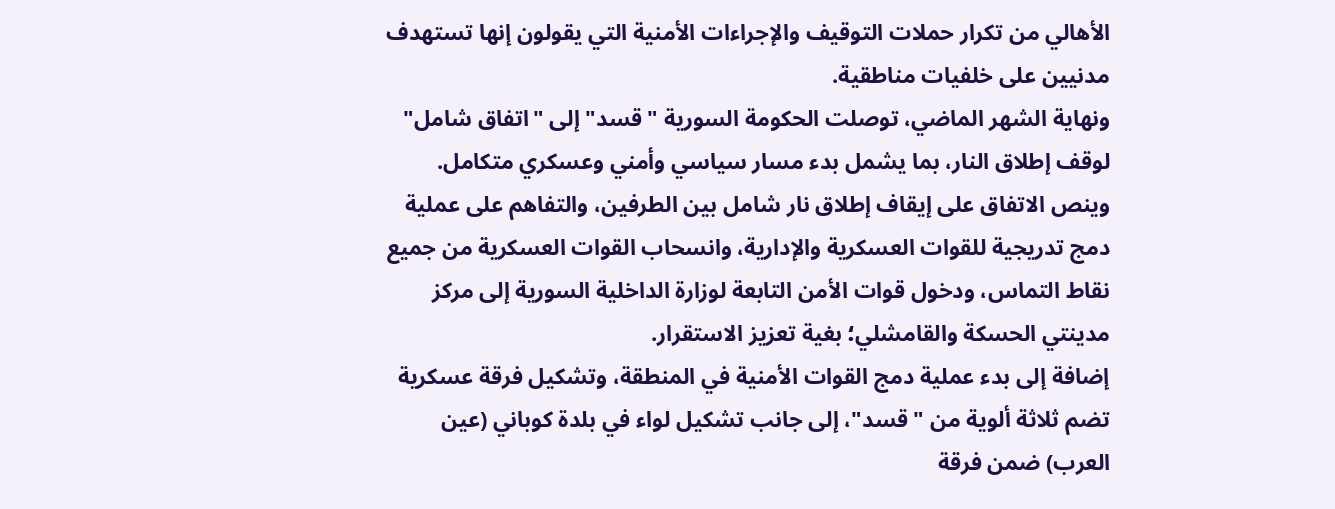الأهالي من تكرار حملات التوقيف والإجراءات الأمنية التي يقولون إنها تستهدف مدنيين على خلفيات مناطقية.
ونهاية الشهر الماضي، توصلت الحكومة السورية "قسد" إلى "اتفاق شامل" لوقف إطلاق النار، بما يشمل بدء مسار سياسي وأمني وعسكري متكامل.
وينص الاتفاق على إيقاف إطلاق نار شامل بين الطرفين، والتفاهم على عملية دمج تدريجية للقوات العسكرية والإدارية، وانسحاب القوات العسكرية من جميع نقاط التماس، ودخول قوات الأمن التابعة لوزارة الداخلية السورية إلى مركز مدينتي الحسكة والقامشلي؛ بغية تعزيز الاستقرار.
إضافة إلى بدء عملية دمج القوات الأمنية في المنطقة، وتشكيل فرقة عسكرية تضم ثلاثة ألوية من "قسد"، إلى جانب تشكيل لواء في بلدة كوباني (عين العرب) ضمن فرقة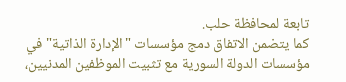تابعة لمحافظة حلب.
كما يتضمن الاتفاق دمج مؤسسات "الإدارة الذاتية" في مؤسسات الدولة السورية مع تثبيت الموظفين المدنيين،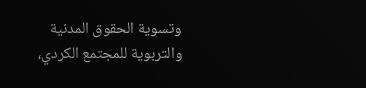وتسوية الحقوق المدنية والتربوية للمجتمع الكردي،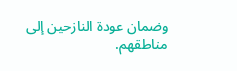وضمان عودة النازحين إلى مناطقهم.